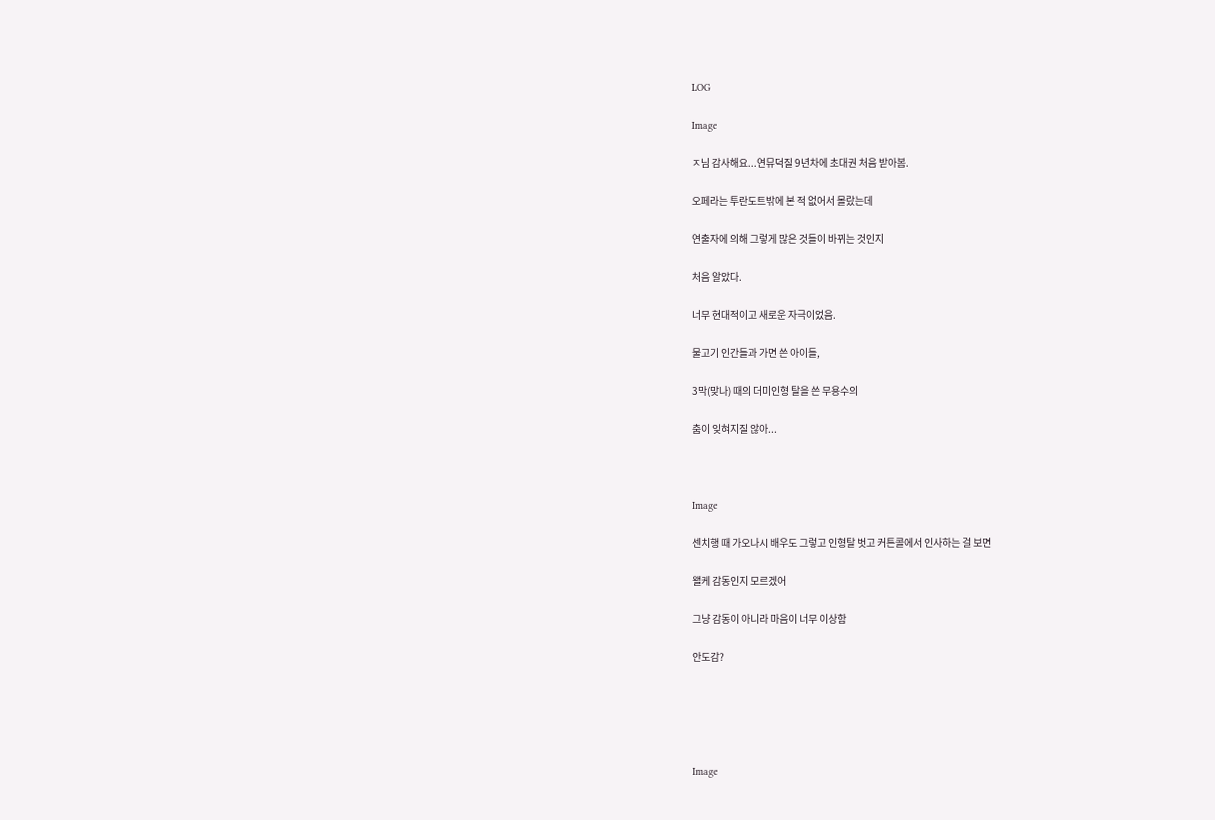LOG

Image

ㅈ님 감사해요...연뮤덕질 9년차에 초대권 처음 받아봄.

오페라는 투란도트밖에 본 적 없어서 몰랐는데

연출자에 의해 그렇게 많은 것들이 바뀌는 것인지

처음 알았다.

너무 현대적이고 새로운 자극이었음.

물고기 인간들과 가면 쓴 아이들,

3막(맞나) 때의 더미인형 탈을 쓴 무용수의

춤이 잊혀지질 않아...



Image

센치행 때 가오나시 배우도 그렇고 인형탈 벗고 커튼콜에서 인사하는 걸 보면

왤케 감동인지 모르겠어

그냥 감동이 아니라 마음이 너무 이상함

안도감?





Image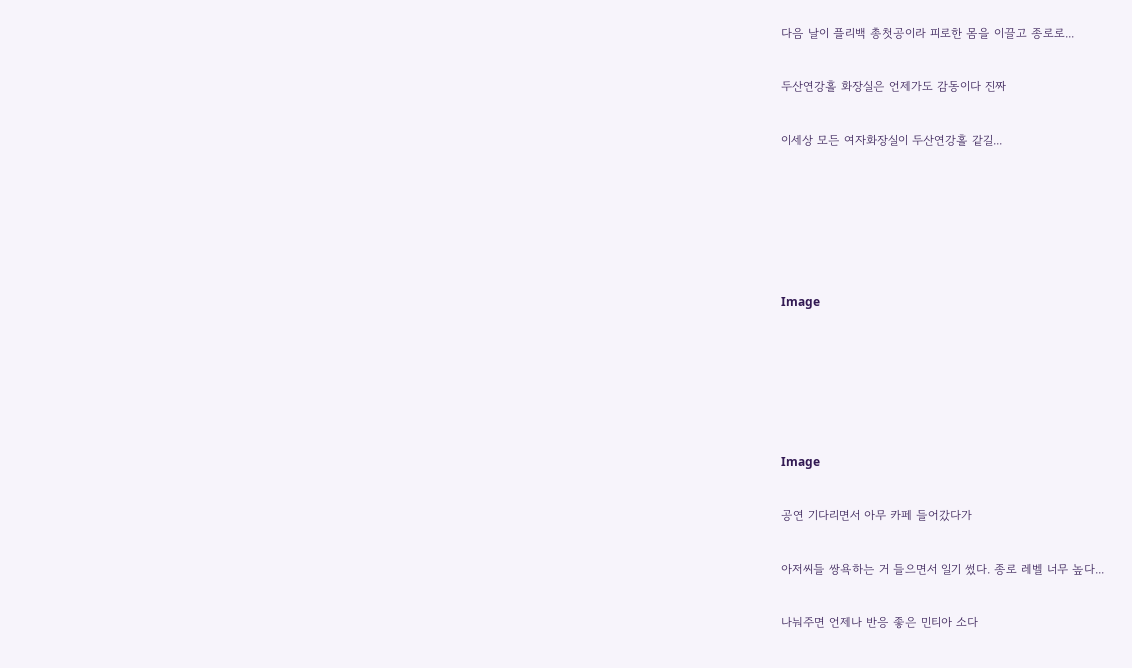다음 날이 플리백 총첫공이라 피로한 몸을 이끌고 종로로...

두산연강홀 화장실은 언제가도 감동이다 진짜

이세상 모든 여자화장실이 두산연강홀 같길...





Image





Image

공연 기다리면서 아무 카페 들어갔다가

아저씨들 쌍욕하는 거 들으면서 일기 썼다. 종로 레벨 너무 높다...

나눠주면 언제나 반응 좋은 민티아 소다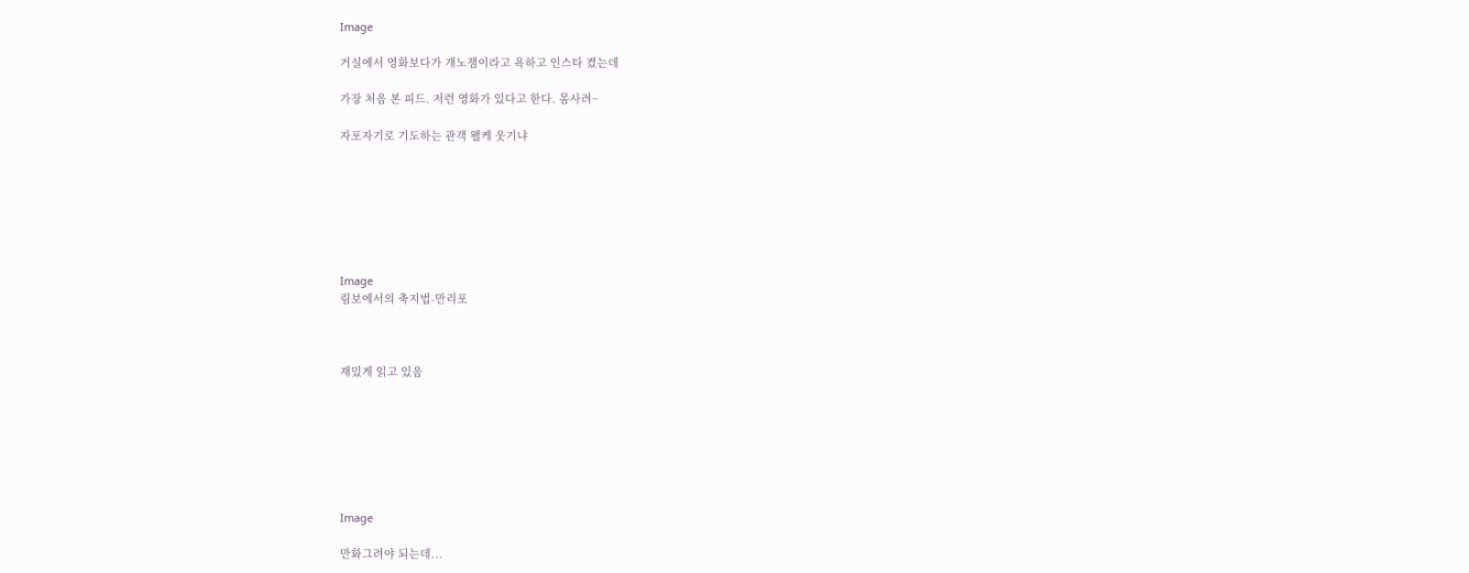Image

거실에서 영화보다가 개노잼이라고 욕하고 인스타 켰는데

가장 처음 본 피드. 저런 영화가 있다고 한다. 몸사려~

자포자기로 기도하는 관객 왤케 웃기냐







Image
림보에서의 축지법-만리포



재밌게 읽고 있음







Image

만화그려야 되는데...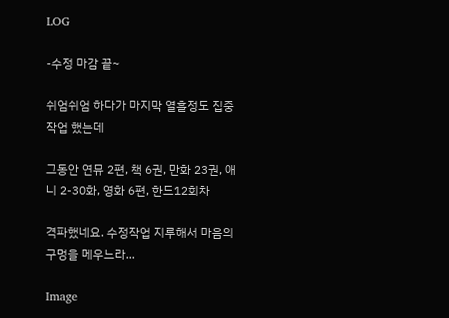LOG

-수정 마감 끝~

쉬엄쉬엄 하다가 마지막 열흘정도 집중 작업 했는데

그동안 연뮤 2편, 책 6권, 만화 23권, 애니 2-30화, 영화 6편, 한드12회차

격파했네요. 수정작업 지루해서 마음의 구멍을 메우느라...

Image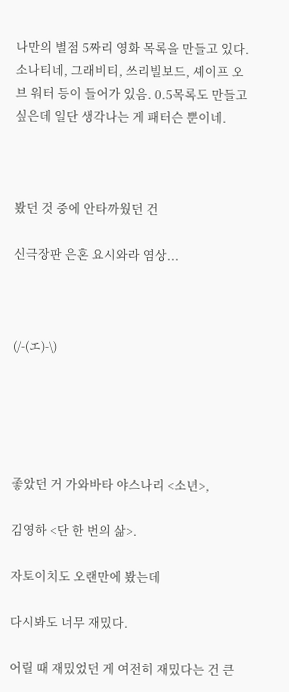나만의 별점 5짜리 영화 목록을 만들고 있다. 소나티네, 그래비티, 쓰리빌보드, 셰이프 오브 워터 등이 들어가 있음. 0.5목록도 만들고 싶은데 일단 생각나는 게 패터슨 뿐이네.



봤던 것 중에 안타까웠던 건

신극장판 은혼 요시와라 염상...



(/-(エ)-\)





좋았던 거 가와바타 야스나리 <소년>,

김영하 <단 한 번의 삶>.

자토이치도 오랜만에 봤는데

다시봐도 너무 재밌다.

어릴 때 재밌었던 게 여전히 재밌다는 건 큰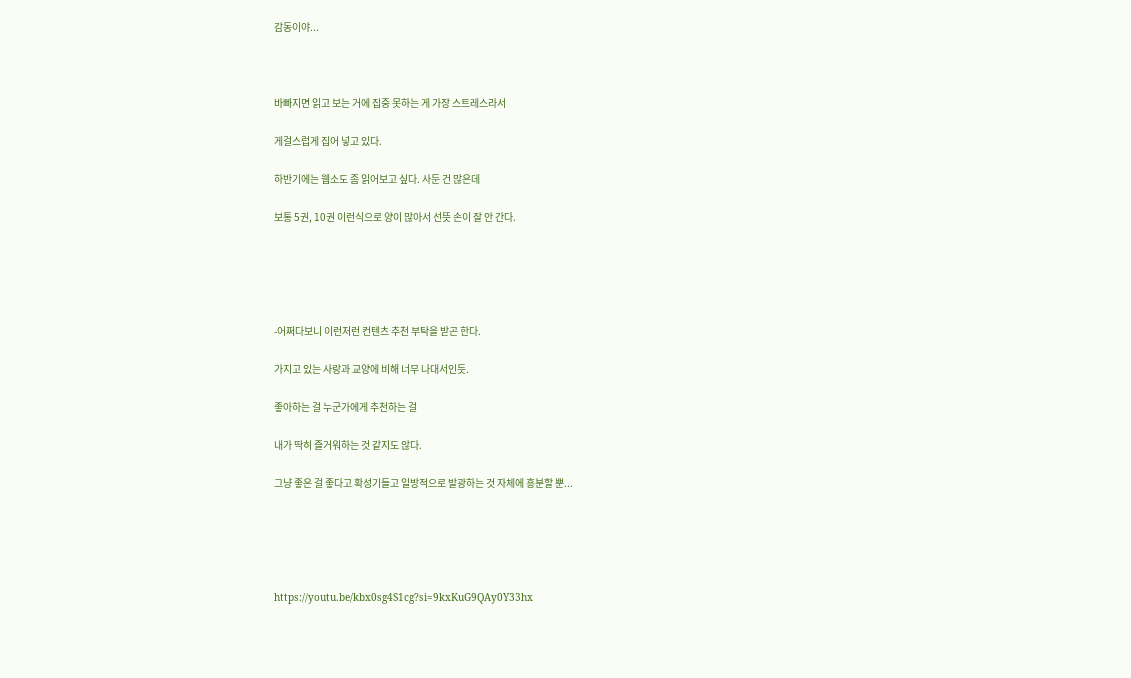감동이야...



바빠지면 읽고 보는 거에 집중 못하는 게 가장 스트레스라서

게걸스럽게 집어 넣고 있다.

하반기에는 웹소도 좀 읽어보고 싶다. 사둔 건 많은데

보통 5권, 10권 이런식으로 양이 많아서 선뜻 손이 잘 안 간다.





-어쩌다보니 이런저런 컨텐츠 추천 부탁을 받곤 한다.

가지고 있는 사랑과 교양에 비해 너무 나대서인듯.

좋아하는 걸 누군가에게 추천하는 걸

내가 딱히 즐거워하는 것 같지도 않다.

그냥 좋은 걸 좋다고 확성기들고 일방적으로 발광하는 것 자체에 흥분할 뿐...





https://youtu.be/kbx0sg4S1cg?si=9kxKuG9QAy0Y33hx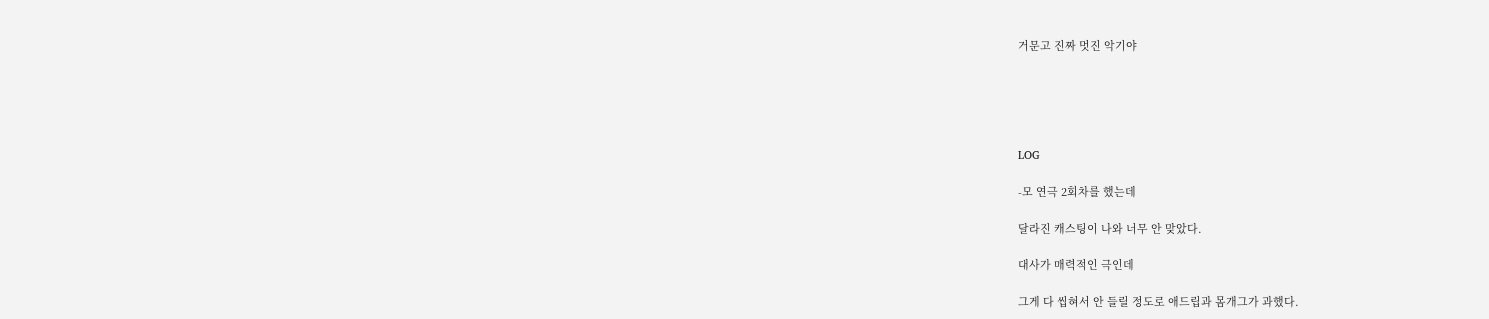거문고 진짜 멋진 악기야





LOG

-모 연극 2회차를 했는데

달라진 캐스팅이 나와 너무 안 맞았다.

대사가 매력적인 극인데

그게 다 씹혀서 안 들릴 정도로 애드립과 몸개그가 과했다.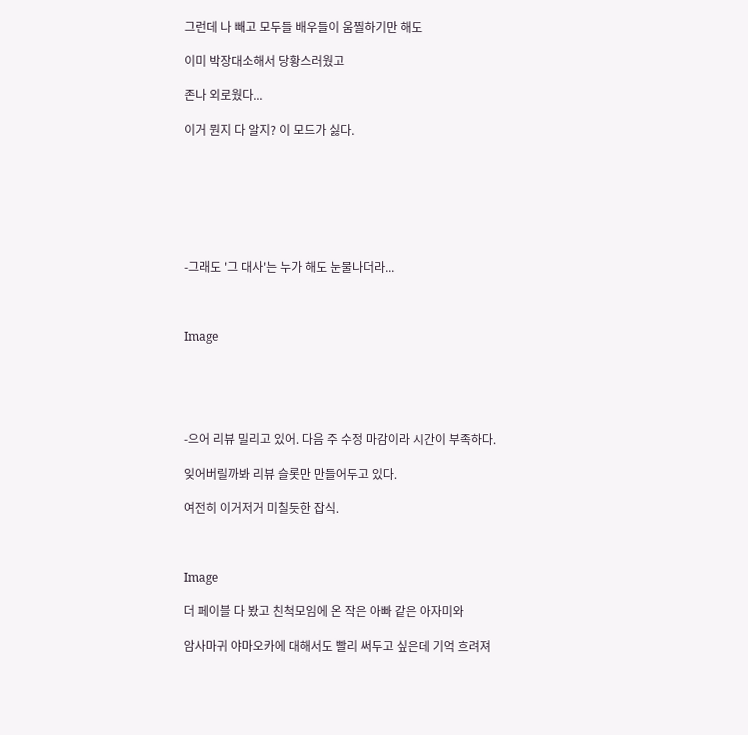그런데 나 빼고 모두들 배우들이 움찔하기만 해도

이미 박장대소해서 당황스러웠고

존나 외로웠다...

이거 뭔지 다 알지? 이 모드가 싫다.







-그래도 '그 대사'는 누가 해도 눈물나더라...



Image





-으어 리뷰 밀리고 있어. 다음 주 수정 마감이라 시간이 부족하다.

잊어버릴까봐 리뷰 슬롯만 만들어두고 있다.

여전히 이거저거 미칠듯한 잡식.



Image

더 페이블 다 봤고 친척모임에 온 작은 아빠 같은 아자미와

암사마귀 야마오카에 대해서도 빨리 써두고 싶은데 기억 흐려져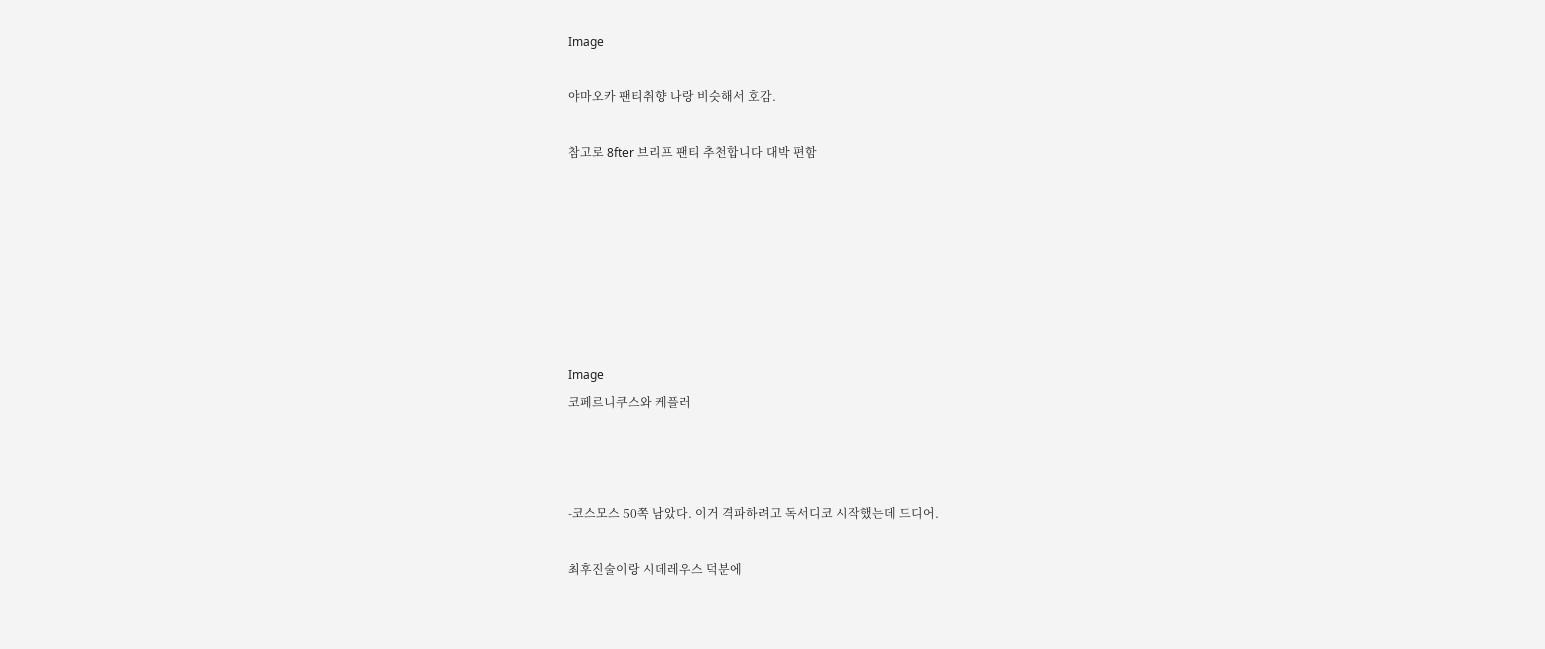Image

야마오카 팬티취향 나랑 비슷해서 호감.

참고로 8fter 브리프 팬티 추천합니다 대박 편함







Image
코페르니쿠스와 케플러



-코스모스 50쪽 남았다. 이거 격파하려고 독서디코 시작했는데 드디어.

최후진술이랑 시데레우스 덕분에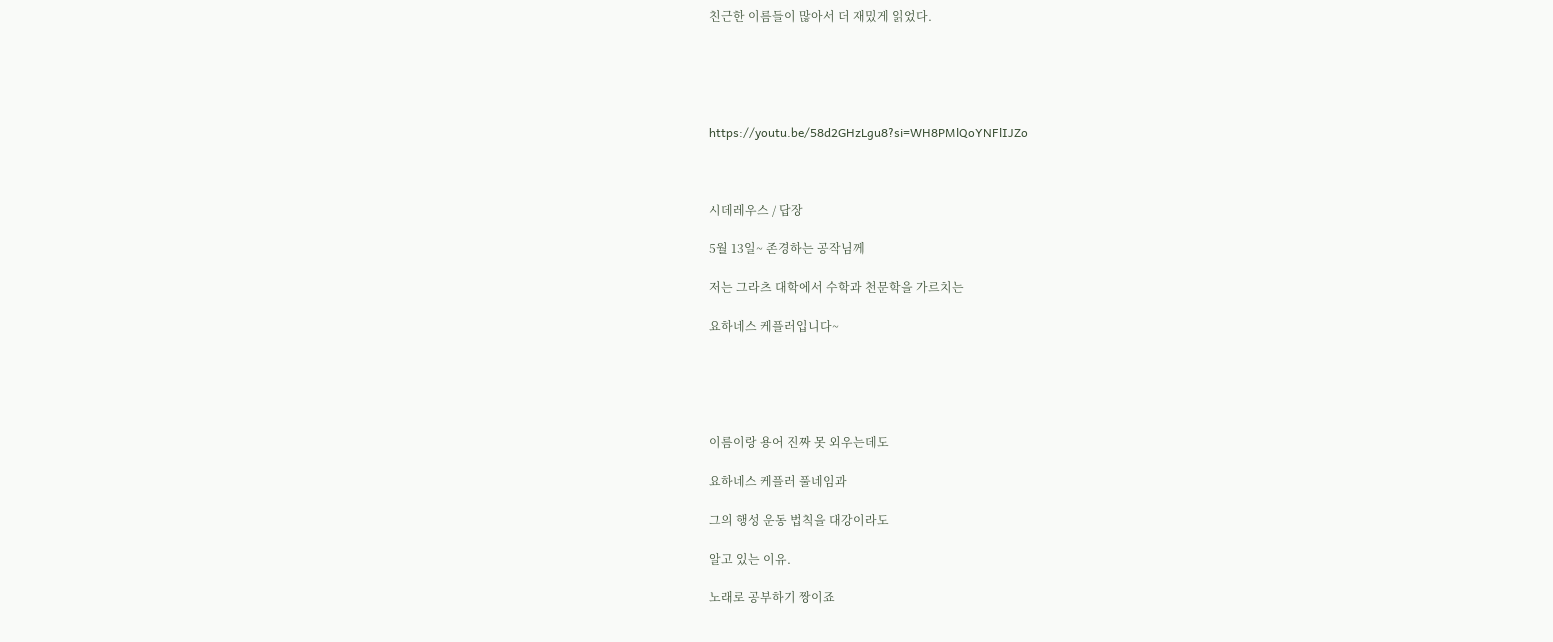친근한 이름들이 많아서 더 재밌게 읽었다.





https://youtu.be/58d2GHzLgu8?si=WH8PMlQoYNFlIJZo



시데레우스 / 답장

5월 13일~ 존경하는 공작님께

저는 그라츠 대학에서 수학과 천문학을 가르치는

요하네스 케플러입니다~





이름이랑 용어 진짜 못 외우는데도

요하네스 케플러 풀네임과

그의 행성 운동 법칙을 대강이라도

알고 있는 이유.

노래로 공부하기 짱이죠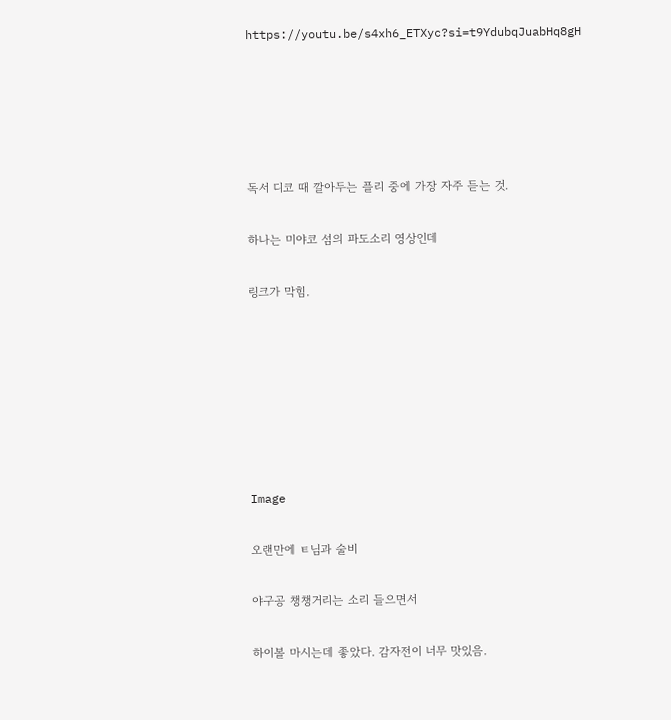https://youtu.be/s4xh6_ETXyc?si=t9YdubqJuabHq8gH





독서 디코 때 깔아두는 플리 중에 가장 자주 듣는 것.

하나는 미야코 섬의 파도소리 영상인데

링크가 막힘.







Image

오랜만에 ㅌ님과 술비

야구공 챙챙거리는 소리 들으면서

하이볼 마시는데 좋았다. 감자전이 너무 맛있음.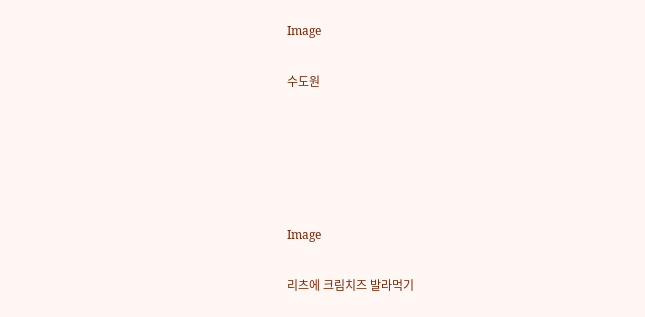Image

수도원





Image

리츠에 크림치즈 발라먹기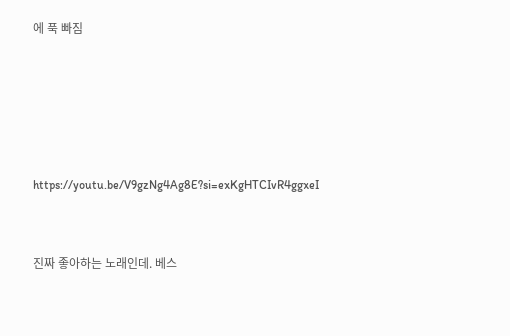에 푹 빠짐







https://youtu.be/V9gzNg4Ag8E?si=exKgHTCIvR4ggxeI



진짜 좋아하는 노래인데. 베스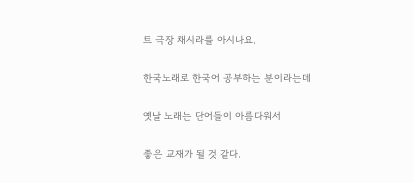트 극장 채시라를 아시나요.

한국노래로 한국어 공부하는 분이라는데

옛날 노래는 단어들이 아름다워서

좋은 교재가 될 것 같다.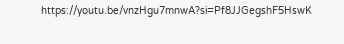https://youtu.be/vnzHgu7mnwA?si=Pf8JJGegshF5HswK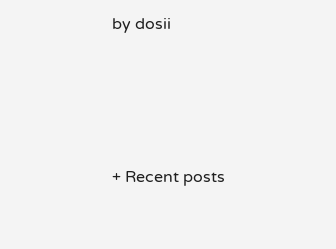by dosii







+ Recent posts